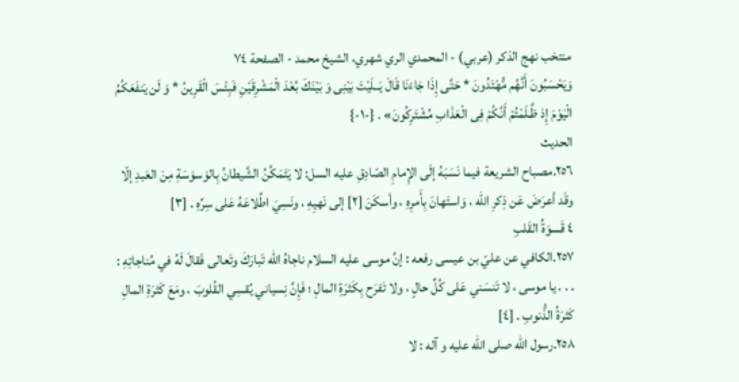منتخب نهج الذكر (عربي) - المحمدي الري شهري، الشيخ محمد - الصفحة ٧٤
وَيَحْسَبُونَ أَنَّهُم مُّهْتَدُونَ * حَتَّى إِذَا جَاءَنَا قَالَ يَــلَيْتَ بَيْنِى وَ بَيْنَكَ بُعْدَ الْمَشْرِقَيْنِ فَبِئْسَ الْقَرِينُ * وَ لَن يَنفَعَكُمُ الْيَوْمَ إِذ ظَّـلَمْتُمْ أَنَّكُمْ فِى الْعَذَابِ مُشْتَرِكُونَ» . {-١-}
الحديث
٢٥٦.مصباح الشريعة فيما نَسَبَهُ إلَى الإِمامِ الصّادِقِ عليه السل: لا يَتَمَكَّنُ الشَّيطانُ بِالوَسوَسَةِ مِنَ العَبدِ إلّا وقَد أعرَضَ عَن ذِكرِ اللّه ، وَاستَهانَ بِأَمرِهِ ، وأسكَنَ [٢] إلى نَهيِهِ ، ونَسِيَ اطِّلاعَهُ عَلى سِرِّهِ . [٣]
٤ قَسوَةُ القَلبِ
٢٥٧.الكافي عن عليّ بن عيسى رفعه : إنَّ موسى عليه السلام ناجاهُ اللّه تَبارَكَ وتَعالى فَقالَ لَهُ في مُناجاتِهِ : . . . يا موسى ، لا تَنسَني عَلى كُلِّ حالٍ ، ولا تَفرَح بِكَثرَةِ المالِ ؛ فَإِنَّ نِسياني يُقسِي القُلوبَ ، ومَعَ كَثرَةِ المالِ كَثرَةُ الذُّنوبِ . [٤]
٢٥٨.رسول اللّه صلى الله عليه و آله : لا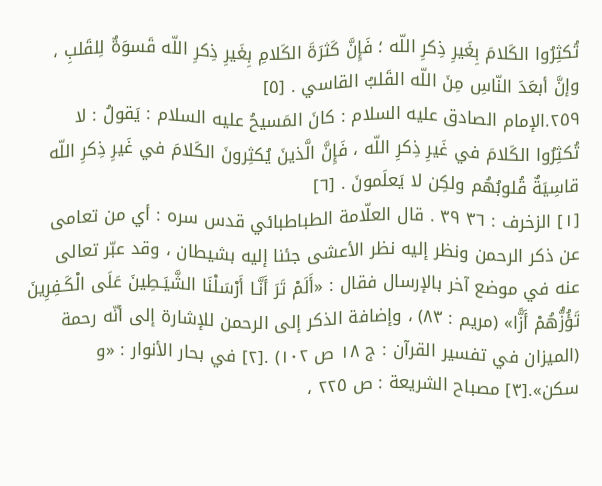تُكثِرُوا الكَلامَ بِغَيرِ ذِكرِ اللّه ؛ فَإِنَّ كَثرَةَ الكَلامِ بِغَيرِ ذِكرِ اللّه قَسوَةٌ لِلقَلبِ ، وإنَّ أبعَدَ النّاسِ مِنَ اللّه القَلبُ القاسي . [٥]
٢٥٩.الإمام الصادق عليه السلام : كانَ المَسيحُ عليه السلام : يَقولُ : لا تُكثِرُوا الكَلامَ في غَيرِ ذِكرِ اللّه ، فَإِنَّ الَّذينَ يُكثِرونَ الكَلامَ في غَيرِ ذِكرِ اللّه قاسِيَةٌ قُلوبُهُم ولكِن لا يَعلَمونَ . [٦]
[١] الزخرف : ٣٦ ٣٩ . قال العلّامة الطباطبائي قدس سره : أي من تعامى عن ذكر الرحمن ونظر إليه نظر الأعشى جئنا إليه بشيطان ، وقد عبّر تعالى عنه في موضع آخر بالإرسال فقال : «أَلَمْ تَرَ أَنَّـا أَرْسَلْنَا الشَّيَـطِينَ عَلَى الْكَـفِرِينَ تَؤُزُّهُمْ أَزًّا» (مريم : ٨٣) ، وإضافة الذكر إلى الرحمن للإشارة إلى أنّه رحمة (الميزان في تفسير القرآن : ج ١٨ ص ١٠٢) .[٢] في بحار الأنوار : «و سكن».[٣] مصباح الشريعة : ص ٢٢٥ ،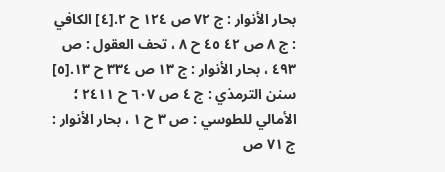بحار الأنوار : ج ٧٢ ص ١٢٤ ح ٢.[٤] الكافي : ج ٨ ص ٤٢ ٤٥ ح ٨ ، تحف العقول : ص ٤٩٣ ، بحار الأنوار : ج ١٣ ص ٣٣٤ ح ١٣.[٥] سنن الترمذي : ج ٤ ص ٦٠٧ ح ٢٤١١ ؛ الأمالي للطوسي : ص ٣ ح ١ ، بحار الأنوار : ج ٧١ ص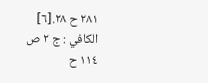٢٨١ ح ٢٨.[٦] الكافي : ج ٢ ص ١١٤ ح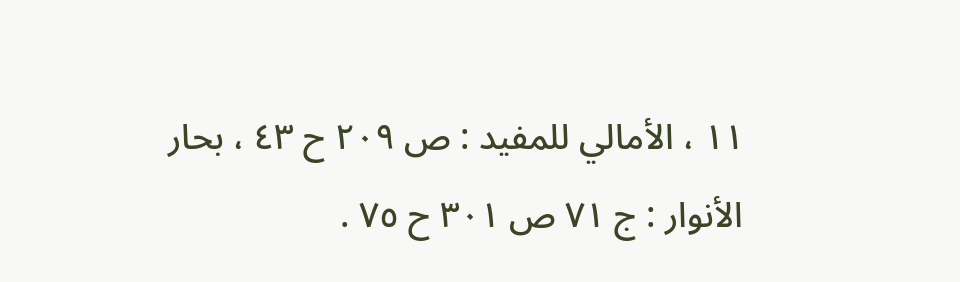١١ ، الأمالي للمفيد : ص ٢٠٩ ح ٤٣ ، بحار الأنوار : ج ٧١ ص ٣٠١ ح ٧٥ .